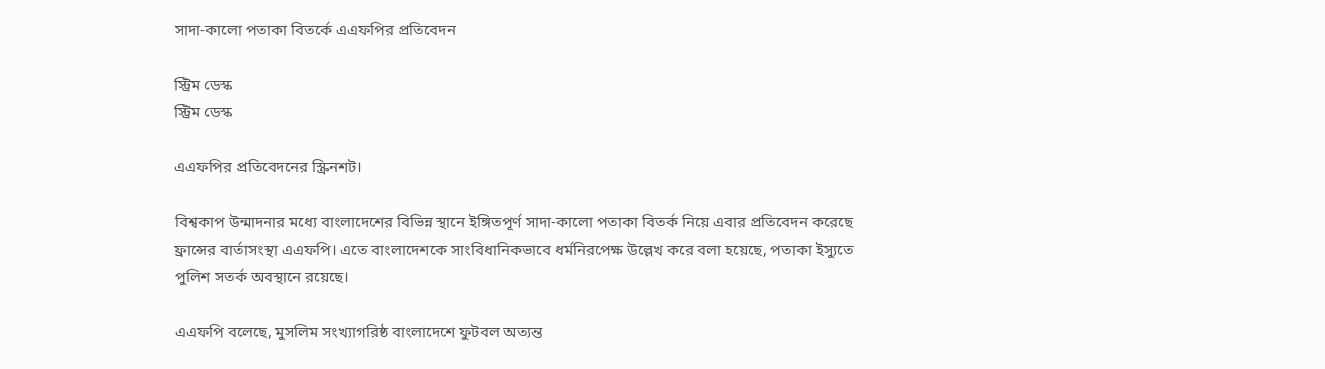সাদা-কালো পতাকা বিতর্কে এএফপির প্রতিবেদন

স্ট্রিম ডেস্ক
স্ট্রিম ডেস্ক

এএফপির প্রতিবেদনের স্ক্রিনশট।

বিশ্বকাপ উন্মাদনার মধ্যে বাংলাদেশের বিভিন্ন স্থানে ইঙ্গিতপূর্ণ সাদা-কালো পতাকা বিতর্ক নিয়ে এবার প্রতিবেদন করেছে ফ্রান্সের বার্তাসংস্থা এএফপি। এতে বাংলাদেশকে সাংবিধানিকভাবে ধর্মনিরপেক্ষ উল্লেখ করে বলা হয়েছে, পতাকা ইস্যুতে পুলিশ সতর্ক অবস্থানে রয়েছে।

এএফপি বলেছে, মুসলিম সংখ্যাগরিষ্ঠ বাংলাদেশে ফুটবল অত্যন্ত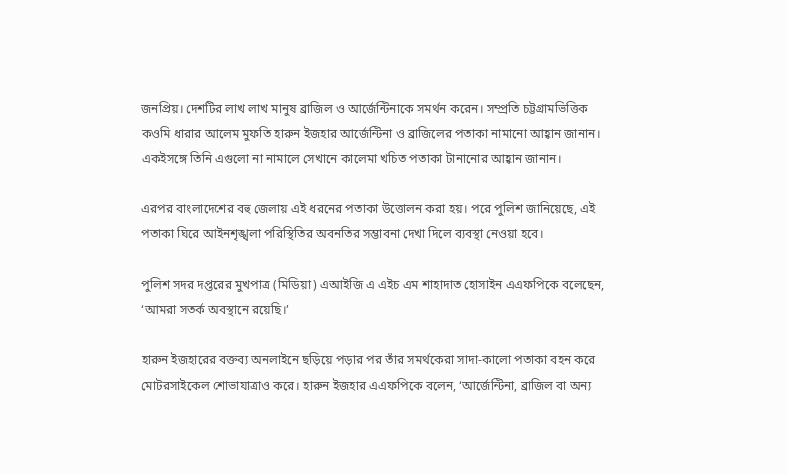জনপ্রিয়। দেশটির লাখ লাখ মানুষ ব্রাজিল ও আর্জেন্টিনাকে সমর্থন করেন। সম্প্রতি চট্টগ্রামভিত্তিক কওমি ধারার আলেম মুফতি হারুন ইজহার আর্জেন্টিনা ও ব্রাজিলের পতাকা নামানো আহ্বান জানান। একইসঙ্গে তিনি এগুলো না নামালে সেখানে কালেমা খচিত পতাকা টানানোর আহ্বান জানান।

এরপর বাংলাদেশের বহু জেলায় এই ধরনের পতাকা উত্তোলন করা হয়। পরে পুলিশ জানিয়েছে, এই পতাকা ঘিরে আইনশৃঙ্খলা পরিস্থিতির অবনতির সম্ভাবনা দেখা দিলে ব্যবস্থা নেওয়া হবে।

পুলিশ সদর দপ্তরের মুখপাত্র (মিডিয়া) এআইজি এ এইচ এম শাহাদাত হোসাইন এএফপিকে বলেছেন, ‘আমরা সতর্ক অবস্থানে রয়েছি।’

হারুন ইজহারের বক্তব্য অনলাইনে ছড়িয়ে পড়ার পর তাঁর সমর্থকেরা সাদা-কালো পতাকা বহন করে মোটরসাইকেল শোভাযাত্রাও করে। হারুন ইজহার এএফপিকে বলেন, ‘আর্জেন্টিনা, ব্রাজিল বা অন্য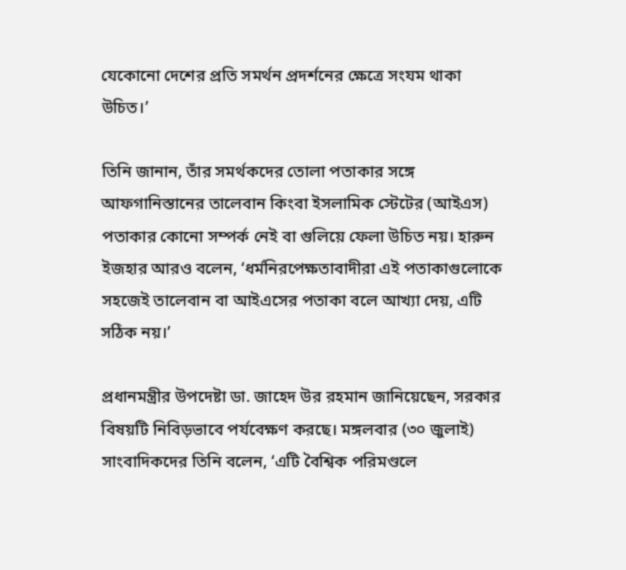যেকোনো দেশের প্রতি সমর্থন প্রদর্শনের ক্ষেত্রে সংযম থাকা উচিত।’

তিনি জানান, তাঁর সমর্থকদের তোলা পতাকার সঙ্গে আফগানিস্তানের তালেবান কিংবা ইসলামিক স্টেটের (আইএস) পতাকার কোনো সম্পর্ক নেই বা গুলিয়ে ফেলা উচিত নয়। হারুন ইজহার আরও বলেন, ‘ধর্মনিরপেক্ষতাবাদীরা এই পতাকাগুলোকে সহজেই তালেবান বা আইএসের পতাকা বলে আখ্যা দেয়, এটি সঠিক নয়।’

প্রধানমন্ত্রীর উপদেষ্টা ডা. জাহেদ উর রহমান জানিয়েছেন, সরকার বিষয়টি নিবিড়ভাবে পর্যবেক্ষণ করছে। মঙ্গলবার (৩০ জুলাই) সাংবাদিকদের তিনি বলেন, ‘এটি বৈশ্বিক পরিমণ্ডলে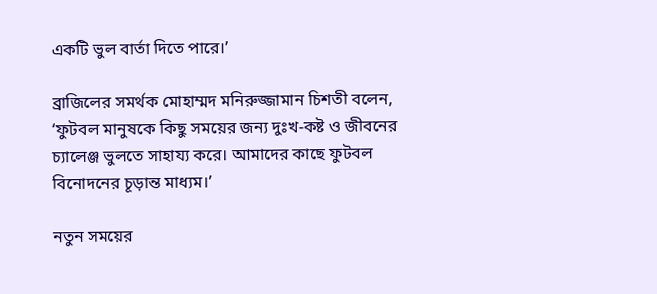একটি ভুল বার্তা দিতে পারে।’

ব্রাজিলের সমর্থক মোহাম্মদ মনিরুজ্জামান চিশতী বলেন, ‘ফুটবল মানুষকে কিছু সময়ের জন্য দুঃখ-কষ্ট ও জীবনের চ্যালেঞ্জ ভুলতে সাহায্য করে। আমাদের কাছে ফুটবল বিনোদনের চূড়ান্ত মাধ্যম।’

নতুন সময়ের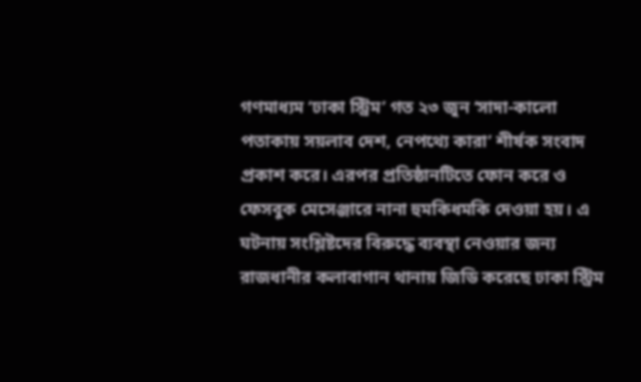গণমাধ্যম ‘ঢাকা স্ট্রিম’ গত ২৩ জুন ‘সাদা-কালো পতাকায় সয়লাব দেশ, নেপথ্যে কারা’ শীর্ষক সংবাদ প্রকাশ করে। এরপর প্রতিষ্ঠানটিতে ফোন করে ও ফেসবুক মেসেঞ্জারে নানা হুমকিধমকি দেওয়া হয়। এ ঘটনায় সংশ্লিষ্টদের বিরুদ্ধে ব্যবস্থা নেওয়ার জন্য রাজধানীর কলাবাগান থানায় জিডি করেছে ঢাকা স্ট্রিম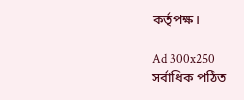কর্তৃপক্ষ।

Ad 300x250
সর্বাধিক পঠিত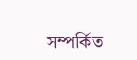সম্পর্কিত